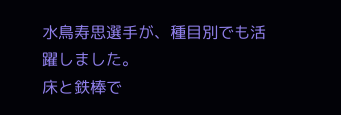水鳥寿思選手が、種目別でも活躍しました。
床と鉄棒で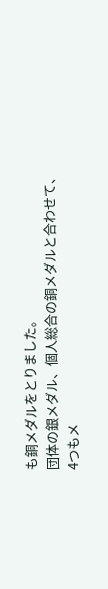も銅メダルをとりました。
団体の銀メダル、個人総合の銅メダルと合わせて、
4つもメ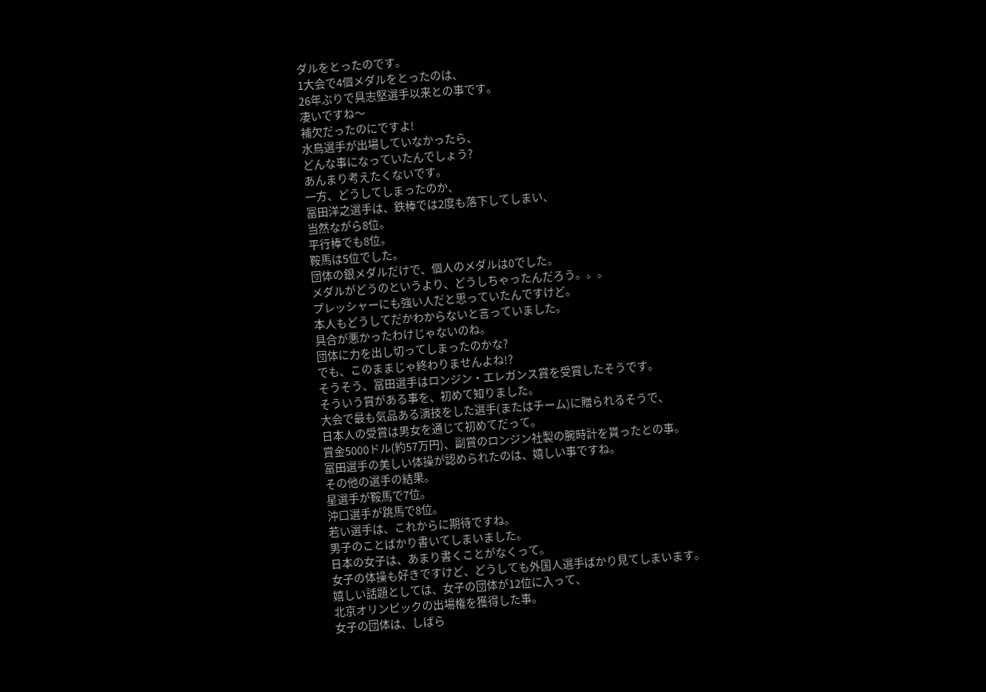ダルをとったのです。
1大会で4個メダルをとったのは、
26年ぶりで具志堅選手以来との事です。
凄いですね〜
補欠だったのにですよ!
水鳥選手が出場していなかったら、
どんな事になっていたんでしょう?
あんまり考えたくないです。
一方、どうしてしまったのか、
冨田洋之選手は、鉄棒では2度も落下してしまい、
当然ながら8位。
平行棒でも8位。
鞍馬は5位でした。
団体の銀メダルだけで、個人のメダルは0でした。
メダルがどうのというより、どうしちゃったんだろう。。。
プレッシャーにも強い人だと思っていたんですけど。
本人もどうしてだかわからないと言っていました。
具合が悪かったわけじゃないのね。
団体に力を出し切ってしまったのかな?
でも、このままじゃ終わりませんよね!?
そうそう、冨田選手はロンジン・エレガンス賞を受賞したそうです。
そういう賞がある事を、初めて知りました。
大会で最も気品ある演技をした選手(またはチーム)に贈られるそうで、
日本人の受賞は男女を通じて初めてだって。
賞金5000ドル(約57万円)、副賞のロンジン社製の腕時計を貰ったとの事。
冨田選手の美しい体操が認められたのは、嬉しい事ですね。
その他の選手の結果。
星選手が鞍馬で7位。
沖口選手が跳馬で8位。
若い選手は、これからに期待ですね。
男子のことばかり書いてしまいました。
日本の女子は、あまり書くことがなくって。
女子の体操も好きですけど、どうしても外国人選手ばかり見てしまいます。
嬉しい話題としては、女子の団体が12位に入って、
北京オリンピックの出場権を獲得した事。
女子の団体は、しばら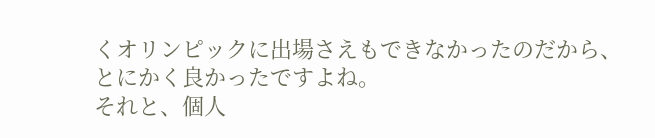くオリンピックに出場さえもできなかったのだから、
とにかく良かったですよね。
それと、個人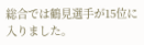総合では鶴見選手が15位に入りました。